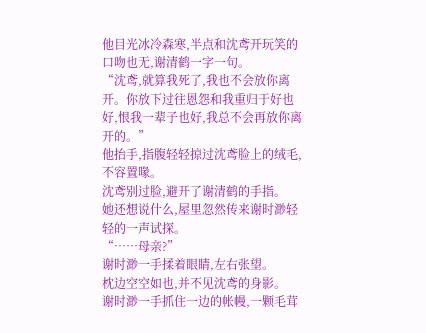他目光冰冷森寒,半点和沈鸢开玩笑的口吻也无,谢清鹤一字一句。
“沈鸢,就算我死了,我也不会放你离开。你放下过往恩怨和我重归于好也好,恨我一辈子也好,我总不会再放你离开的。”
他抬手,指腹轻轻掠过沈鸢脸上的绒毛,不容置喙。
沈鸢别过脸,避开了谢清鹤的手指。
她还想说什么,屋里忽然传来谢时渺轻轻的一声试探。
“……母亲?”
谢时渺一手揉着眼睛,左右张望。
枕边空空如也,并不见沈鸢的身影。
谢时渺一手抓住一边的帐幔,一颗毛茸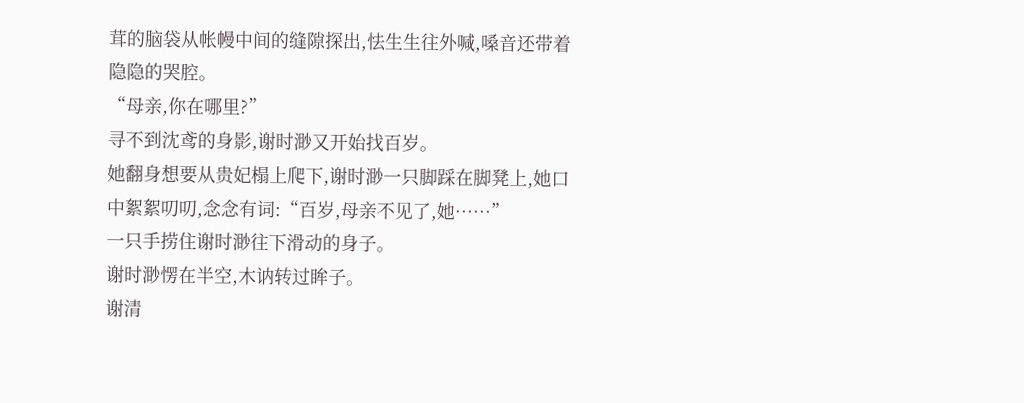茸的脑袋从帐幔中间的缝隙探出,怯生生往外喊,嗓音还带着隐隐的哭腔。
“母亲,你在哪里?”
寻不到沈鸢的身影,谢时渺又开始找百岁。
她翻身想要从贵妃榻上爬下,谢时渺一只脚踩在脚凳上,她口中絮絮叨叨,念念有词:“百岁,母亲不见了,她……”
一只手捞住谢时渺往下滑动的身子。
谢时渺愣在半空,木讷转过眸子。
谢清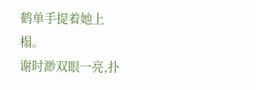鹤单手提着她上榻。
谢时渺双眼一亮,扑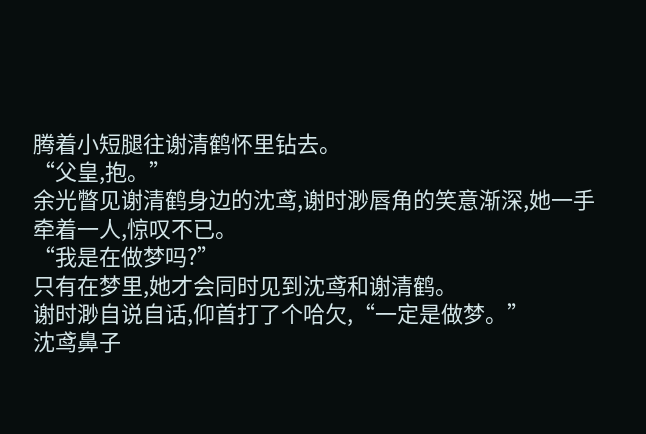腾着小短腿往谢清鹤怀里钻去。
“父皇,抱。”
余光瞥见谢清鹤身边的沈鸢,谢时渺唇角的笑意渐深,她一手牵着一人,惊叹不已。
“我是在做梦吗?”
只有在梦里,她才会同时见到沈鸢和谢清鹤。
谢时渺自说自话,仰首打了个哈欠,“一定是做梦。”
沈鸢鼻子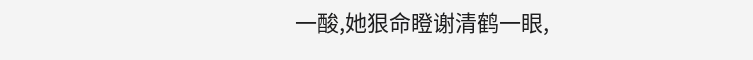一酸,她狠命瞪谢清鹤一眼,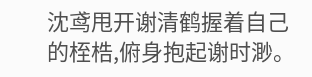沈鸢甩开谢清鹤握着自己的桎梏,俯身抱起谢时渺。